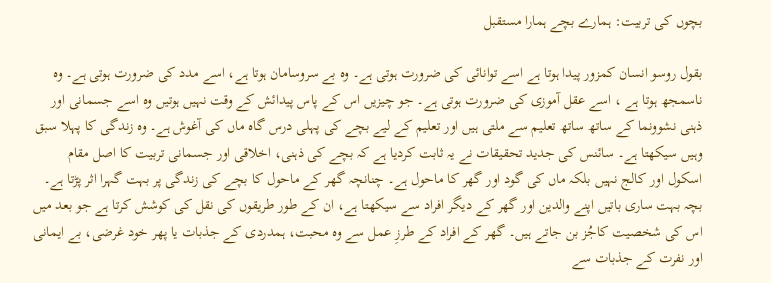بچوں کی تربیت: ہمارے بچے ہمارا مستقبل

بقول روسو انسان کمزور پیدا ہوتا ہے اسے توانائی کی ضرورت ہوتی ہے۔ وہ بے سروسامان ہوتا ہے، اسے مدد کی ضرورت ہوتی ہے۔ وہ ناسمجھ ہوتا ہے ، اسے عقل آموزی کی ضرورت ہوتی ہے۔ جو چیزیں اس کے پاس پیدائش کے وقت نہیں ہوتیں وہ اسے جسمانی اور ذہنی نشوونما کے ساتھ ساتھ تعلیم سے ملتی ہیں اور تعلیم کے لیے بچے کی پہلی درس گاہ ماں کی آغوش ہے۔ وہ زندگی کا پہلا سبق وہیں سیکھتا ہے۔ سائنس کی جدید تحقیقات نے یہ ثابت کردیا ہے کہ بچے کی ذہنی، اخلاقی اور جسمانی تربیت کا اصل مقام اسکول اور کالج نہیں بلکہ ماں کی گود اور گھر کا ماحول ہے۔ چنانچہ گھر کے ماحول کا بچے کی زندگی پر بہت گہرا اثر پڑتا ہے۔ بچہ بہت ساری باتیں اپنے والدین اور گھر کے دیگر افراد سے سیکھتا ہے، ان کے طور طریقوں کی نقل کی کوشش کرتا ہے جو بعد میں اس کی شخصیت کاجُز بن جاتے ہیں۔ گھر کے افراد کے طرزِ عمل سے وہ محبت، ہمدردی کے جذبات یا پھر خود غرضی، بے ایمانی اور نفرت کے جذبات سے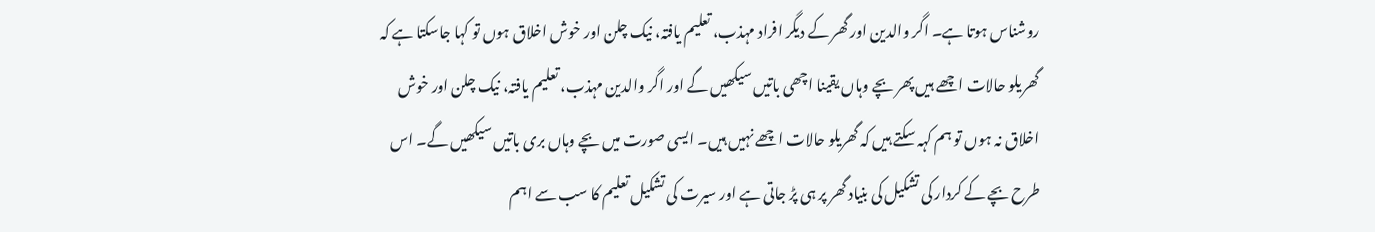روشناس ہوتا ہے۔ اگر والدین اور گھر کے دیگر افراد مہذب، تعلیم یافتہ، نیک چلن اور خوش اخلاق ہوں تو کہا جاسکتا ہے کہ گھریلو حالات اچھے ہیں پھر بچے وہاں یقینا اچھی باتیں سیکھیں گے اور اگر والدین مہذب، تعلیم یافتہ، نیک چلن اور خوش اخلاق نہ ہوں تو ہم کہہ سکتے ہیں کہ گھریلو حالات اچھے نہیں ہیں۔ ایسی صورت میں بچے وہاں بری باتیں سیکھیں گے۔ اس طرح بچے کے کردار کی تشکیل کی بنیاد گھر پر ہی پڑ جاتی ہے اور سیرت کی تشکیل تعلیم کا سب سے اہم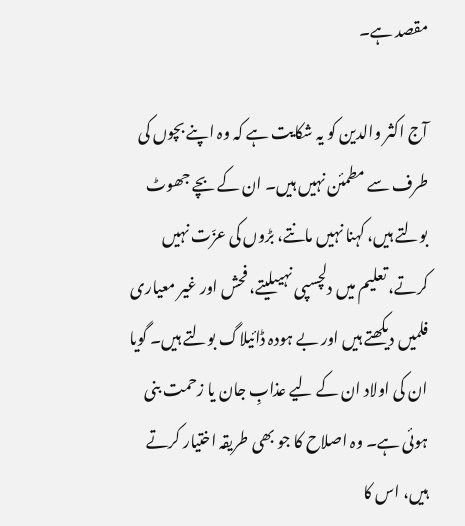مقصد ہے۔

آج اکثر والدین کو یہ شکایت ہے کہ وہ اپنے بچوں کی طرف سے مطمئن نہیں ہیں۔ ان کے بچے جھوٹ بولتے ہیں، کہنا نہیں مانتے، بڑوں کی عزّت نہیں کرتے، تعلیم میں دلچسپی نہیںلیتے، فحش اور غیر معیاری فلمیں دیکھتے ہیں اور بے ہودہ ڈائیلاگ بولتے ہیں۔ گویا ان کی اولاد ان کے لیے عذابِ جان یا زحمت بنی ہوئی ہے۔ وہ اصلاح کا جو بھی طریقہ اختیار کرتے ہیں، اس کا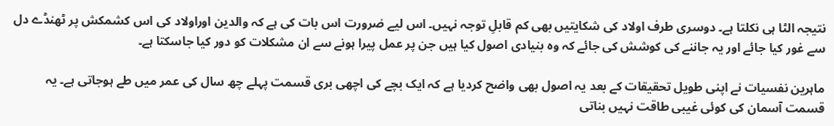نتیجہ الٹا ہی نکلتا ہے۔ دوسری طرف اولاد کی شکایتیں بھی کم قابلِ توجہ نہیں۔ اس لیے ضرورت اس بات کی ہے کہ والدین اوراولاد کی اس کشمکش پر ٹھنڈے دل سے غور کیا جائے اور یہ جاننے کی کوشش کی جائے کہ وہ بنیادی اصول کیا ہیں جن پر عمل پیرا ہونے سے ان مشکلات کو دور کیا جاسکتا ہے۔

ماہرین نفسیات نے اپنی طویل تحقیقات کے بعد یہ اصول بھی واضح کردیا ہے کہ ایک بچے کی اچھی بری قسمت پہلے چھ سال کی عمر میں طے ہوجاتی ہے۔ یہ قسمت آسمان کی کوئی غیبی طاقت نہیں بناتی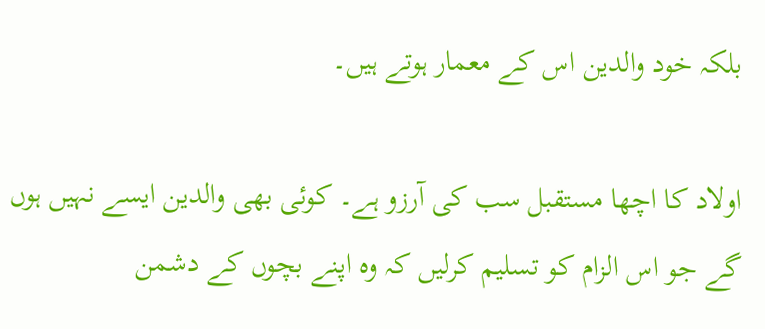بلکہ خود والدین اس کے معمار ہوتے ہیں۔

اولاد کا اچھا مستقبل سب کی آرزو ہے۔ کوئی بھی والدین ایسے نہیں ہوں گے جو اس الزام کو تسلیم کرلیں کہ وہ اپنے بچوں کے دشمن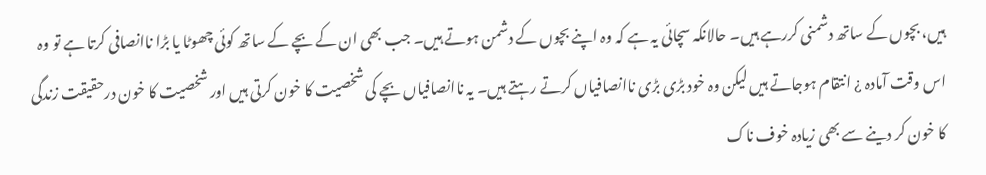ہیں، بچوں کے ساتھ دشمنی کررہے ہیں۔ حالانکہ سچائی یہ ہے کہ وہ اپنے بچوں کے دشمن ہوتے ہیں۔ جب بھی ان کے بچے کے ساتھ کوئی چھوٹا یا بڑا ناانصافی کرتا ہے تو وہ اس وقت آمادہ ¿ انتقام ہوجاتے ہیں لیکن وہ خود بڑی بڑی ناانصافیاں کرتے رہتے ہیں۔ یہ ناانصافیاں بچے کی شخصیت کا خون کرتی ہیں اور شخصیت کا خون درحقیقت زندگی کا خون کر دینے سے بھی زیادہ خوف ناک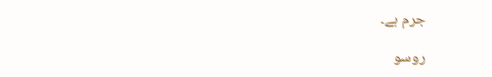جرم ہے۔

روسو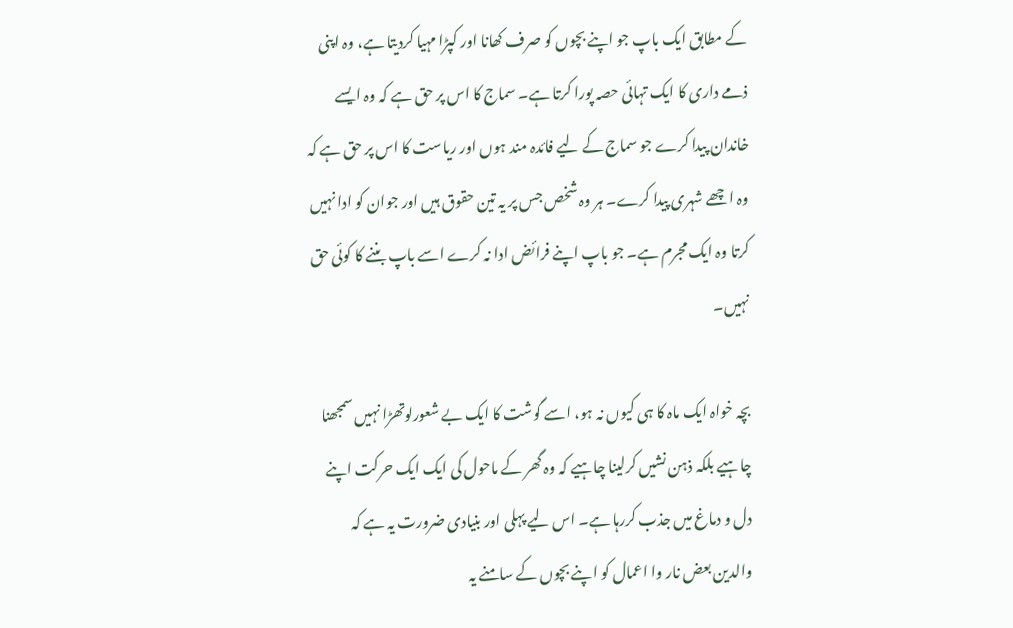کے مطابق ایک باپ جو اپنے بچوں کو صرف کھانا اور کپڑا مہیا کردیتا ہے، وہ اپنی ذمے داری کا ایک تہائی حصہ پورا کرتا ہے۔ سماج کا اس پر حق ہے کہ وہ ایسے خاندان پیدا کرے جو سماج کے لیے فائدہ مند ہوں اور ریاست کا اس پر حق ہے کہ وہ اچھے شہری پیدا کرے۔ ہر وہ شخص جس پر یہ تین حقوق ہیں اور جوان کو ادا نہیں کرتا وہ ایک مجرم ہے۔ جو باپ اپنے فرائض ادا نہ کرے اسے باپ بننے کا کوئی حق نہیں۔

بچہ خواہ ایک ماہ کا ہی کیوں نہ ہو، اسے گوشت کا ایک بے شعورلوتھڑا نہیں سمجھنا چاہیے بلکہ ذہن نشیں کرلینا چاہیے کہ وہ گھر کے ماحول کی ایک ایک حرکت اپنے دل و دماغ میں جذب کررہا ہے۔ اس لیے پہلی اور بنیادی ضرورت یہ ہے کہ والدین بعض نار وا اعمال کو اپنے بچوں کے سامنے یہ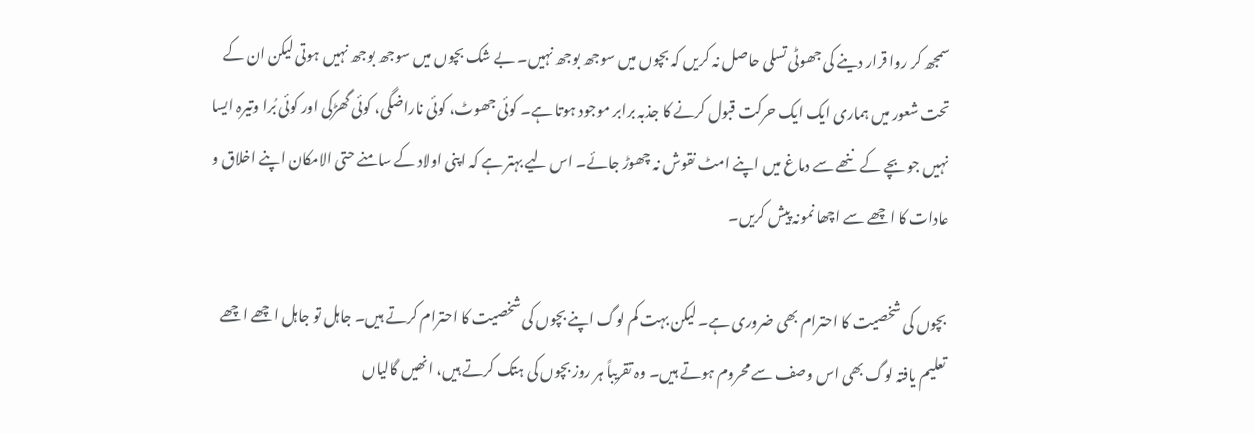سمجھ کر روا قرار دینے کی جھوٹی تسلی حاصل نہ کریں کہ بچوں میں سوجھ بوجھ نہیں۔ بے شک بچوں میں سوجھ بوجھ نہیں ہوتی لیکن ان کے تحت شعور میں ہماری ایک ایک حرکت قبول کرنے کا جذبہ برابر موجود ہوتا ہے۔ کوئی جھوٹ، کوئی ناراضگی، کوئی گھڑکی اور کوئی بُرا وتیرہ ایسا نہیں جو بچے کے ننھے سے دماغ میں اپنے امٹ نقوش نہ چھوڑ جائے۔ اس لیے بہتر ہے کہ اپنی اولاد کے سامنے حتی الامکان اپنے اخلاق و عادات کا اچھے سے اچھا نمونہ پیش کریں۔

بچوں کی شخصیت کا احترام بھی ضروری ہے۔ لیکن بہت کم لوگ اپنے بچوں کی شخصیت کا احترام کرتے ہیں۔ جاہل تو جاہل اچھے اچھے تعلیم یافتہ لوگ بھی اس وصف سے محروم ہوتے ہیں۔ وہ تقریباً ہر روز بچوں کی ہتک کرتے ہیں، انھیں گالیاں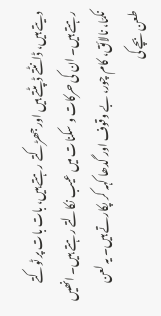دیتے ہیں، ڈانٹتے ڈپٹتے ہیں اور جھڑکتے رہتے ہیں، بات بات پر ٹوکتے رہتے ہیں۔ ان کی حرکات و سکنات میں عیب نکالتے رہتے ہیں۔ انھیں نکمّا، نالائق، کام چور، بے وقوف اور گدھا کہہ کر پکارتے ہیں۔ یہ لعن طعن بچے کی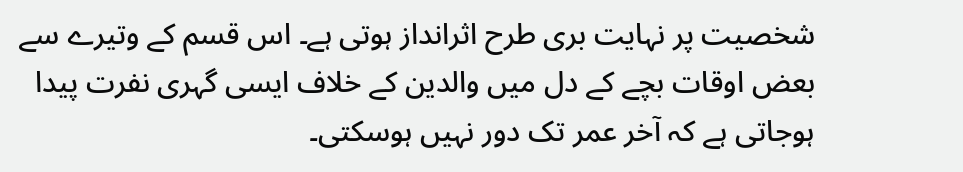شخصیت پر نہایت بری طرح اثرانداز ہوتی ہے۔ اس قسم کے وتیرے سے بعض اوقات بچے کے دل میں والدین کے خلاف ایسی گہری نفرت پیدا ہوجاتی ہے کہ آخر عمر تک دور نہیں ہوسکتی۔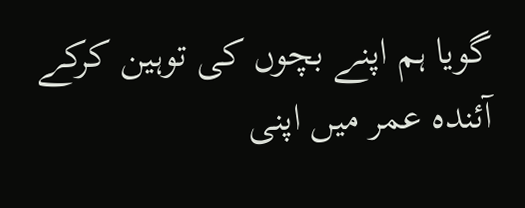گویا ہم اپنے بچوں کی توہین کرکے آئندہ عمر میں اپنی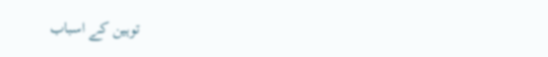توہین کے اسباب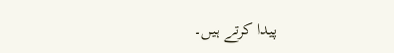پیدا کرتے ہیں۔